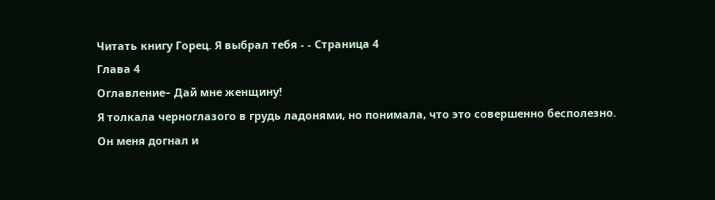Читать книгу Горец. Я выбрал тебя - - Страница 4
Глава 4
Оглавление– Дай мне женщину!
Я толкала черноглазого в грудь ладонями, но понимала, что это совершенно бесполезно.
Он меня догнал и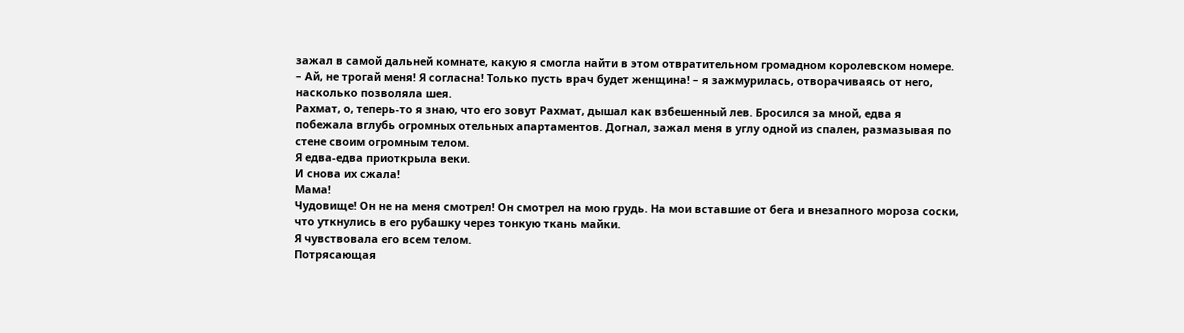зажал в самой дальней комнате, какую я смогла найти в этом отвратительном громадном королевском номере.
– Ай, не трогай меня! Я согласна! Только пусть врач будет женщина! – я зажмурилась, отворачиваясь от него, насколько позволяла шея.
Рахмат, о, теперь-то я знаю, что его зовут Рахмат, дышал как взбешенный лев. Бросился за мной, едва я побежала вглубь огромных отельных апартаментов. Догнал, зажал меня в углу одной из спален, размазывая по стене своим огромным телом.
Я едва-едва приоткрыла веки.
И снова их сжала!
Мама!
Чудовище! Он не на меня смотрел! Он смотрел на мою грудь. На мои вставшие от бега и внезапного мороза соски, что уткнулись в его рубашку через тонкую ткань майки.
Я чувствовала его всем телом.
Потрясающая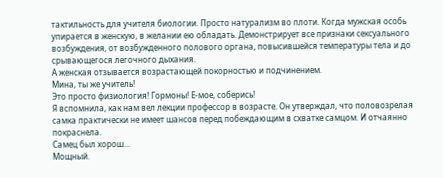тактильность для учителя биологии. Просто натурализм во плоти. Когда мужская особь упирается в женскую, в желании ею обладать. Демонстрирует все признаки сексуального возбуждения, от возбужденного полового органа, повысившейся температуры тела и до срывающегося легочного дыхания.
А женская отзывается возрастающей покорностью и подчинением.
Мина, ты же учитель!
Это просто физиология! Гормоны! Е-мое, соберись!
Я вспомнила, как нам вел лекции профессор в возрасте. Он утверждал, что половозрелая самка практически не имеет шансов перед побеждающим в схватке самцом. И отчаянно покраснела.
Самец был хорош…
Мощный.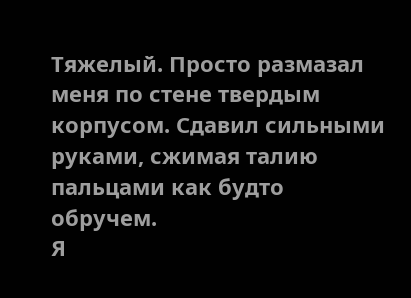Тяжелый. Просто размазал меня по стене твердым корпусом. Сдавил сильными руками, сжимая талию пальцами как будто обручем.
Я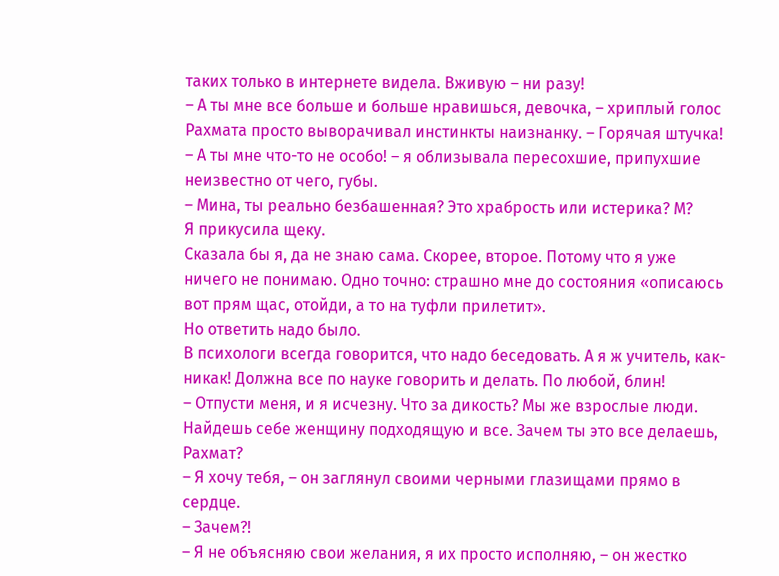таких только в интернете видела. Вживую – ни разу!
– А ты мне все больше и больше нравишься, девочка, – хриплый голос Рахмата просто выворачивал инстинкты наизнанку. – Горячая штучка!
– А ты мне что-то не особо! – я облизывала пересохшие, припухшие неизвестно от чего, губы.
– Мина, ты реально безбашенная? Это храбрость или истерика? М?
Я прикусила щеку.
Сказала бы я, да не знаю сама. Скорее, второе. Потому что я уже ничего не понимаю. Одно точно: страшно мне до состояния «описаюсь вот прям щас, отойди, а то на туфли прилетит».
Но ответить надо было.
В психологи всегда говорится, что надо беседовать. А я ж учитель, как-никак! Должна все по науке говорить и делать. По любой, блин!
– Отпусти меня, и я исчезну. Что за дикость? Мы же взрослые люди. Найдешь себе женщину подходящую и все. Зачем ты это все делаешь, Рахмат?
– Я хочу тебя, – он заглянул своими черными глазищами прямо в сердце.
– Зачем?!
– Я не объясняю свои желания, я их просто исполняю, – он жестко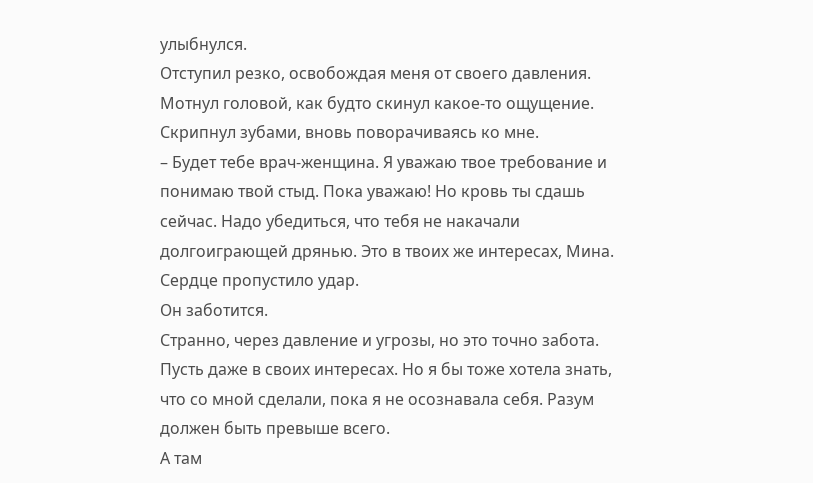улыбнулся.
Отступил резко, освобождая меня от своего давления.
Мотнул головой, как будто скинул какое-то ощущение. Скрипнул зубами, вновь поворачиваясь ко мне.
– Будет тебе врач-женщина. Я уважаю твое требование и понимаю твой стыд. Пока уважаю! Но кровь ты сдашь сейчас. Надо убедиться, что тебя не накачали долгоиграющей дрянью. Это в твоих же интересах, Мина.
Сердце пропустило удар.
Он заботится.
Странно, через давление и угрозы, но это точно забота. Пусть даже в своих интересах. Но я бы тоже хотела знать, что со мной сделали, пока я не осознавала себя. Разум должен быть превыше всего.
А там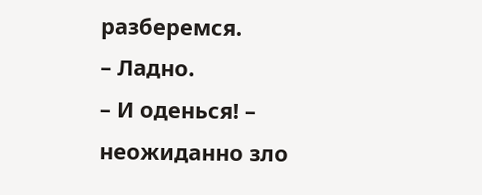разберемся.
– Ладно.
– И оденься! – неожиданно зло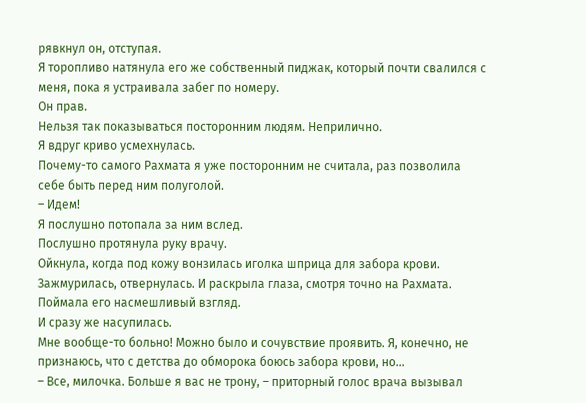рявкнул он, отступая.
Я торопливо натянула его же собственный пиджак, который почти свалился с меня, пока я устраивала забег по номеру.
Он прав.
Нельзя так показываться посторонним людям. Неприлично.
Я вдруг криво усмехнулась.
Почему-то самого Рахмата я уже посторонним не считала, раз позволила себе быть перед ним полуголой.
– Идем!
Я послушно потопала за ним вслед.
Послушно протянула руку врачу.
Ойкнула, когда под кожу вонзилась иголка шприца для забора крови. Зажмурилась, отвернулась. И раскрыла глаза, смотря точно на Рахмата.
Поймала его насмешливый взгляд.
И сразу же насупилась.
Мне вообще-то больно! Можно было и сочувствие проявить. Я, конечно, не признаюсь, что с детства до обморока боюсь забора крови, но…
– Все, милочка. Больше я вас не трону, – приторный голос врача вызывал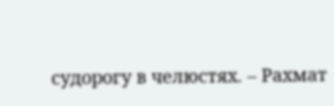судорогу в челюстях. – Рахмат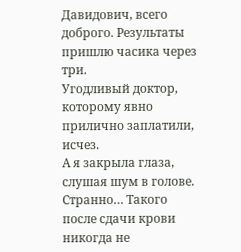Давидович, всего доброго. Результаты пришлю часика через три.
Угодливый доктор, которому явно прилично заплатили, исчез.
А я закрыла глаза, слушая шум в голове.
Странно… Такого после сдачи крови никогда не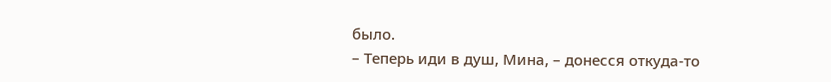было.
– Теперь иди в душ, Мина, – донесся откуда-то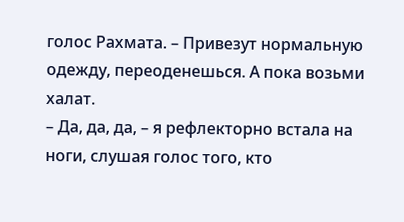голос Рахмата. – Привезут нормальную одежду, переоденешься. А пока возьми халат.
– Да, да, да, – я рефлекторно встала на ноги, слушая голос того, кто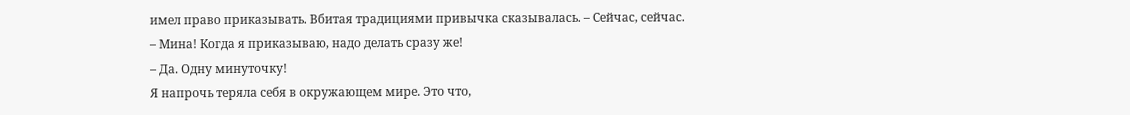имел право приказывать. Вбитая традициями привычка сказывалась. – Сейчас, сейчас.
– Мина! Когда я приказываю, надо делать сразу же!
– Да. Одну минуточку!
Я напрочь теряла себя в окружающем мире. Это что,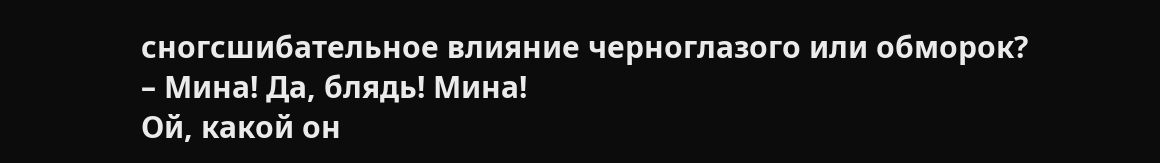сногсшибательное влияние черноглазого или обморок?
– Мина! Да, блядь! Мина!
Ой, какой он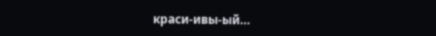краси-ивы-ый…